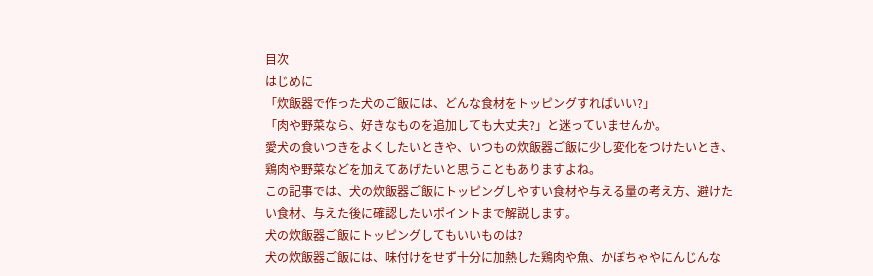目次
はじめに
「炊飯器で作った犬のご飯には、どんな食材をトッピングすればいい?」
「肉や野菜なら、好きなものを追加しても大丈夫?」と迷っていませんか。
愛犬の食いつきをよくしたいときや、いつもの炊飯器ご飯に少し変化をつけたいとき、鶏肉や野菜などを加えてあげたいと思うこともありますよね。
この記事では、犬の炊飯器ご飯にトッピングしやすい食材や与える量の考え方、避けたい食材、与えた後に確認したいポイントまで解説します。
犬の炊飯器ご飯にトッピングしてもいいものは?
犬の炊飯器ご飯には、味付けをせず十分に加熱した鶏肉や魚、かぼちゃやにんじんな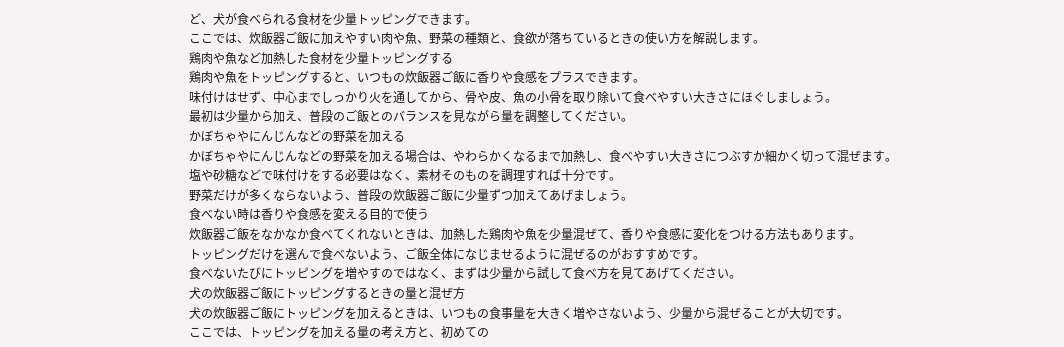ど、犬が食べられる食材を少量トッピングできます。
ここでは、炊飯器ご飯に加えやすい肉や魚、野菜の種類と、食欲が落ちているときの使い方を解説します。
鶏肉や魚など加熱した食材を少量トッピングする
鶏肉や魚をトッピングすると、いつもの炊飯器ご飯に香りや食感をプラスできます。
味付けはせず、中心までしっかり火を通してから、骨や皮、魚の小骨を取り除いて食べやすい大きさにほぐしましょう。
最初は少量から加え、普段のご飯とのバランスを見ながら量を調整してください。
かぼちゃやにんじんなどの野菜を加える
かぼちゃやにんじんなどの野菜を加える場合は、やわらかくなるまで加熱し、食べやすい大きさにつぶすか細かく切って混ぜます。
塩や砂糖などで味付けをする必要はなく、素材そのものを調理すれば十分です。
野菜だけが多くならないよう、普段の炊飯器ご飯に少量ずつ加えてあげましょう。
食べない時は香りや食感を変える目的で使う
炊飯器ご飯をなかなか食べてくれないときは、加熱した鶏肉や魚を少量混ぜて、香りや食感に変化をつける方法もあります。
トッピングだけを選んで食べないよう、ご飯全体になじませるように混ぜるのがおすすめです。
食べないたびにトッピングを増やすのではなく、まずは少量から試して食べ方を見てあげてください。
犬の炊飯器ご飯にトッピングするときの量と混ぜ方
犬の炊飯器ご飯にトッピングを加えるときは、いつもの食事量を大きく増やさないよう、少量から混ぜることが大切です。
ここでは、トッピングを加える量の考え方と、初めての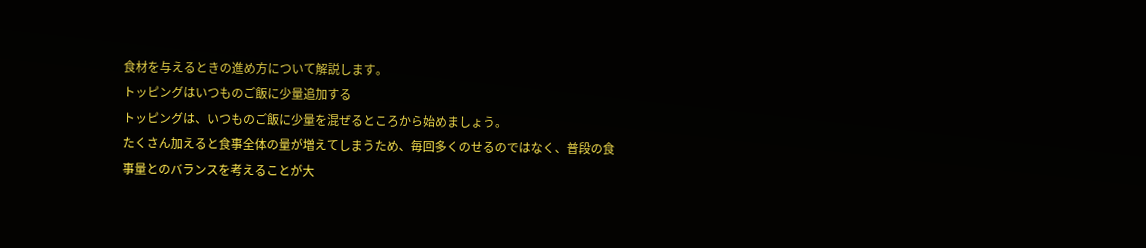食材を与えるときの進め方について解説します。
トッピングはいつものご飯に少量追加する
トッピングは、いつものご飯に少量を混ぜるところから始めましょう。
たくさん加えると食事全体の量が増えてしまうため、毎回多くのせるのではなく、普段の食事量とのバランスを考えることが大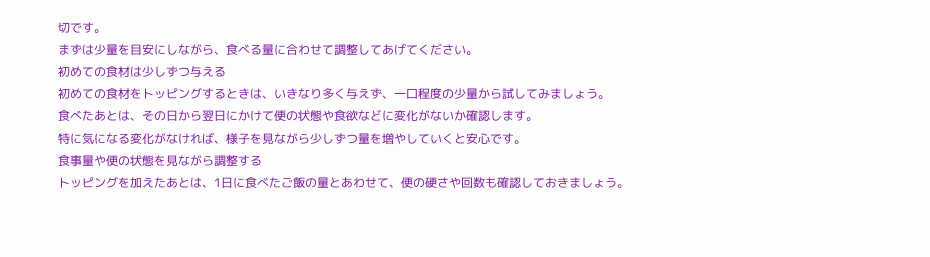切です。
まずは少量を目安にしながら、食べる量に合わせて調整してあげてください。
初めての食材は少しずつ与える
初めての食材をトッピングするときは、いきなり多く与えず、一口程度の少量から試してみましょう。
食べたあとは、その日から翌日にかけて便の状態や食欲などに変化がないか確認します。
特に気になる変化がなければ、様子を見ながら少しずつ量を増やしていくと安心です。
食事量や便の状態を見ながら調整する
トッピングを加えたあとは、1日に食べたご飯の量とあわせて、便の硬さや回数も確認しておきましょう。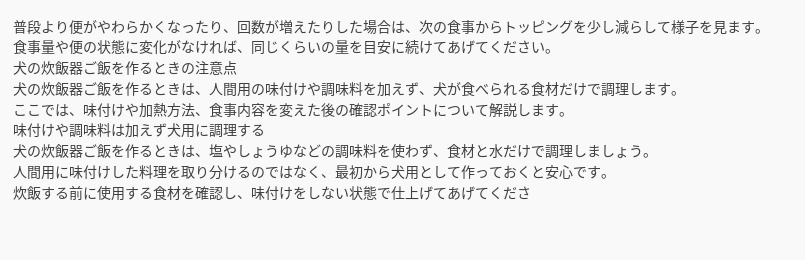普段より便がやわらかくなったり、回数が増えたりした場合は、次の食事からトッピングを少し減らして様子を見ます。
食事量や便の状態に変化がなければ、同じくらいの量を目安に続けてあげてください。
犬の炊飯器ご飯を作るときの注意点
犬の炊飯器ご飯を作るときは、人間用の味付けや調味料を加えず、犬が食べられる食材だけで調理します。
ここでは、味付けや加熱方法、食事内容を変えた後の確認ポイントについて解説します。
味付けや調味料は加えず犬用に調理する
犬の炊飯器ご飯を作るときは、塩やしょうゆなどの調味料を使わず、食材と水だけで調理しましょう。
人間用に味付けした料理を取り分けるのではなく、最初から犬用として作っておくと安心です。
炊飯する前に使用する食材を確認し、味付けをしない状態で仕上げてあげてくださ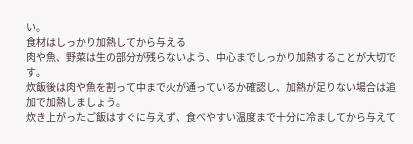い。
食材はしっかり加熱してから与える
肉や魚、野菜は生の部分が残らないよう、中心までしっかり加熱することが大切です。
炊飯後は肉や魚を割って中まで火が通っているか確認し、加熱が足りない場合は追加で加熱しましょう。
炊き上がったご飯はすぐに与えず、食べやすい温度まで十分に冷ましてから与えて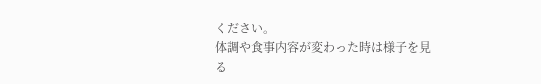ください。
体調や食事内容が変わった時は様子を見る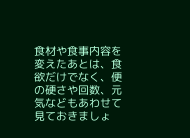食材や食事内容を変えたあとは、食欲だけでなく、便の硬さや回数、元気などもあわせて見ておきましょ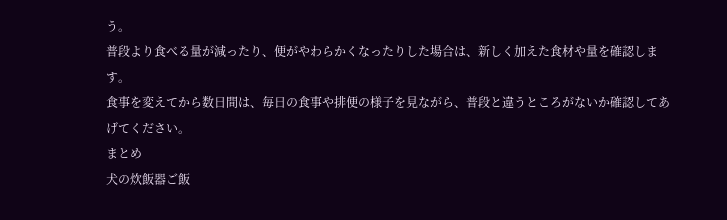う。
普段より食べる量が減ったり、便がやわらかくなったりした場合は、新しく加えた食材や量を確認します。
食事を変えてから数日間は、毎日の食事や排便の様子を見ながら、普段と違うところがないか確認してあげてください。
まとめ
犬の炊飯器ご飯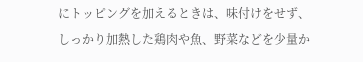にトッピングを加えるときは、味付けをせず、しっかり加熱した鶏肉や魚、野菜などを少量か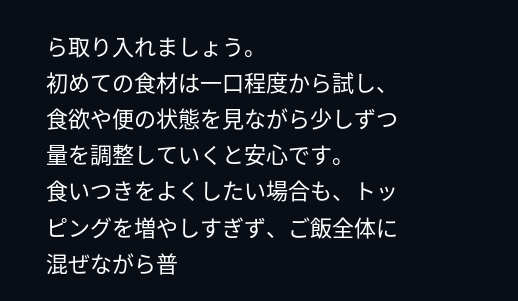ら取り入れましょう。
初めての食材は一口程度から試し、食欲や便の状態を見ながら少しずつ量を調整していくと安心です。
食いつきをよくしたい場合も、トッピングを増やしすぎず、ご飯全体に混ぜながら普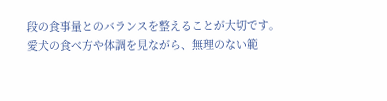段の食事量とのバランスを整えることが大切です。
愛犬の食べ方や体調を見ながら、無理のない範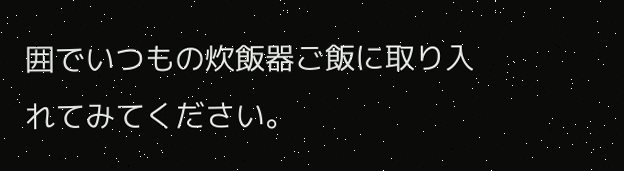囲でいつもの炊飯器ご飯に取り入れてみてください。